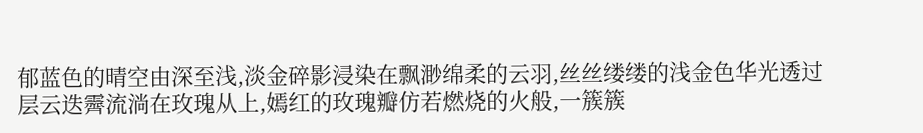郁蓝色的晴空由深至浅,淡金碎影浸染在飘渺绵柔的云羽,丝丝缕缕的浅金色华光透过层云迭霽流淌在玫瑰从上,嫣红的玫瑰瓣仿若燃烧的火般,一簇簇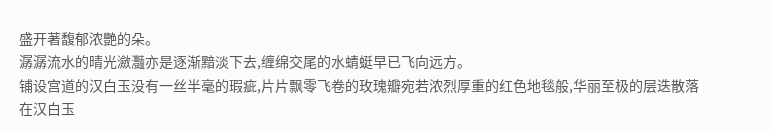盛开著馥郁浓艷的朵。
潺潺流水的晴光瀲灩亦是逐渐黯淡下去,缠绵交尾的水蜻蜓早已飞向远方。
铺设宫道的汉白玉没有一丝半毫的瑕疵,片片飘零飞卷的玫瑰瓣宛若浓烈厚重的红色地毯般,华丽至极的层迭散落在汉白玉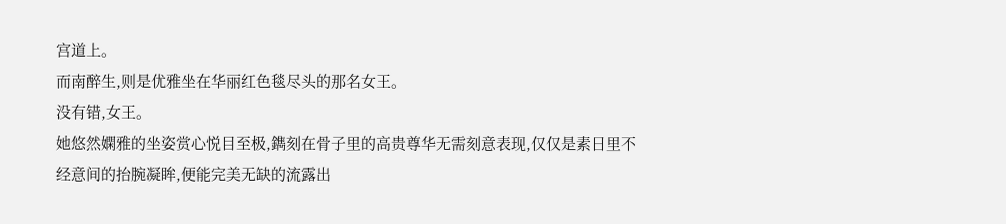宫道上。
而南醉生,则是优雅坐在华丽红色毯尽头的那名女王。
没有错,女王。
她悠然嫻雅的坐姿赏心悦目至极,鐫刻在骨子里的高贵尊华无需刻意表现,仅仅是素日里不经意间的抬腕凝眸,便能完美无缺的流露出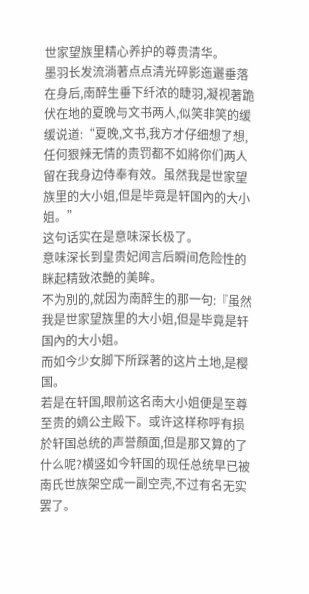世家望族里精心养护的尊贵清华。
墨羽长发流淌著点点清光碎影迤邐垂落在身后,南醉生垂下纤浓的睫羽,凝视著跪伏在地的夏晚与文书两人,似笑非笑的缓缓说道:“夏晚,文书,我方才仔细想了想,任何狠辣无情的责罚都不如將你们两人留在我身边侍奉有效。虽然我是世家望族里的大小姐,但是毕竟是轩国內的大小姐。”
这句话实在是意味深长极了。
意味深长到皇贵妃闻言后瞬间危险性的眯起精致浓艷的美眸。
不为別的,就因为南醉生的那一句:『虽然我是世家望族里的大小姐,但是毕竟是轩国內的大小姐。
而如今少女脚下所踩著的这片土地,是樱国。
若是在轩国,眼前这名南大小姐便是至尊至贵的嫡公主殿下。或许这样称呼有损於轩国总统的声誉顏面,但是那又算的了什么呢?横竖如今轩国的现任总统早已被南氏世族架空成一副空壳,不过有名无实罢了。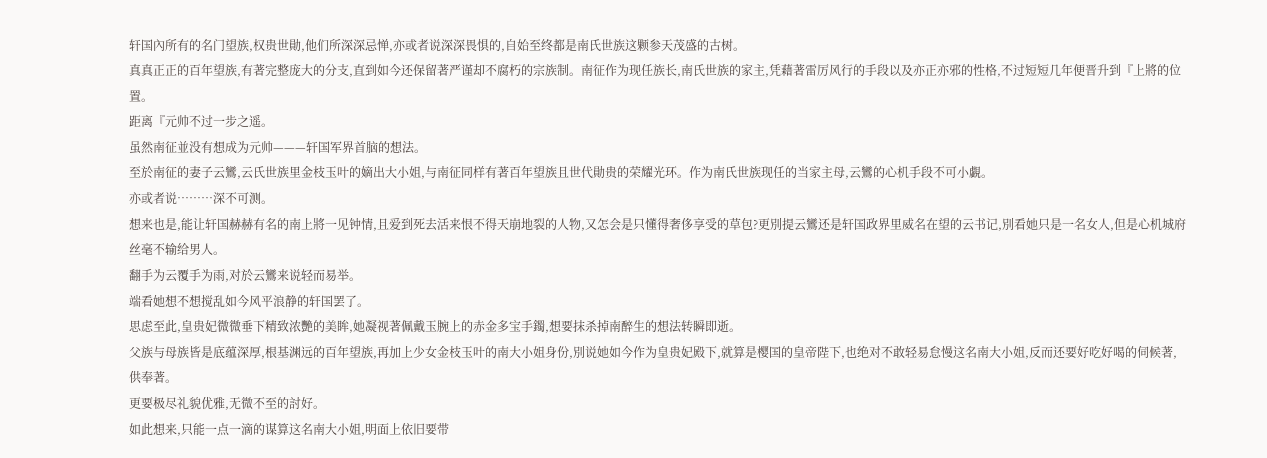轩国內所有的名门望族,权贵世勛,他们所深深忌惮,亦或者说深深畏惧的,自始至终都是南氏世族这颗参天茂盛的古树。
真真正正的百年望族,有著完整庞大的分支,直到如今还保留著严谨却不腐朽的宗族制。南征作为现任族长,南氏世族的家主,凭藉著雷厉风行的手段以及亦正亦邪的性格,不过短短几年便晋升到『上將的位置。
距离『元帅不过一步之遥。
虽然南征並没有想成为元帅———轩国军界首脑的想法。
至於南征的妻子云鸞,云氏世族里金枝玉叶的嫡出大小姐,与南征同样有著百年望族且世代勛贵的荣耀光环。作为南氏世族现任的当家主母,云鸞的心机手段不可小覷。
亦或者说………深不可测。
想来也是,能让轩国赫赫有名的南上將一见钟情,且爱到死去活来恨不得天崩地裂的人物,又怎会是只懂得奢侈享受的草包?更別提云鸞还是轩国政界里威名在望的云书记,別看她只是一名女人,但是心机城府丝毫不输给男人。
翻手为云覆手为雨,对於云鸞来说轻而易举。
端看她想不想搅乱如今风平浪静的轩国罢了。
思虑至此,皇贵妃微微垂下精致浓艷的美眸,她凝视著佩戴玉腕上的赤金多宝手鐲,想要抹杀掉南醉生的想法转瞬即逝。
父族与母族皆是底蕴深厚,根基渊远的百年望族,再加上少女金枝玉叶的南大小姐身份,別说她如今作为皇贵妃殿下,就算是樱国的皇帝陛下,也绝对不敢轻易怠慢这名南大小姐,反而还要好吃好喝的伺候著,供奉著。
更要极尽礼貌优雅,无微不至的討好。
如此想来,只能一点一滴的谋算这名南大小姐,明面上依旧要带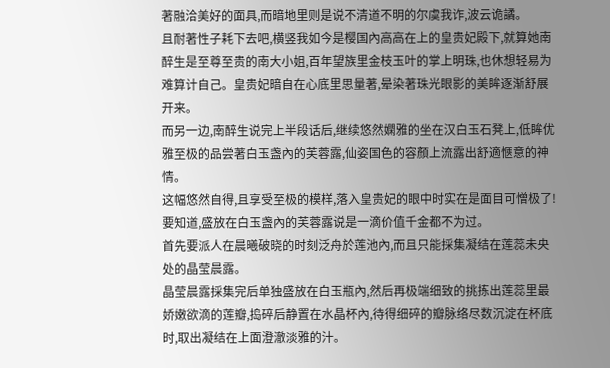著融洽美好的面具,而暗地里则是说不清道不明的尔虞我诈,波云诡譎。
且耐著性子耗下去吧,横竖我如今是樱国內高高在上的皇贵妃殿下,就算她南醉生是至尊至贵的南大小姐,百年望族里金枝玉叶的掌上明珠,也休想轻易为难算计自己。皇贵妃暗自在心底里思量著,晕染著珠光眼影的美眸逐渐舒展开来。
而另一边,南醉生说完上半段话后,继续悠然嫻雅的坐在汉白玉石凳上,低眸优雅至极的品尝著白玉盏內的芙蓉露,仙姿国色的容顏上流露出舒適愜意的神情。
这幅悠然自得,且享受至极的模样,落入皇贵妃的眼中时实在是面目可憎极了!
要知道,盛放在白玉盏內的芙蓉露说是一滴价值千金都不为过。
首先要派人在晨曦破晓的时刻泛舟於莲池內,而且只能採集凝结在莲蕊未央处的晶莹晨露。
晶莹晨露採集完后单独盛放在白玉瓶內,然后再极端细致的挑拣出莲蕊里最娇嫩欲滴的莲瓣,捣碎后静置在水晶杯內,待得细碎的瓣脉络尽数沉淀在杯底时,取出凝结在上面澄澈淡雅的汁。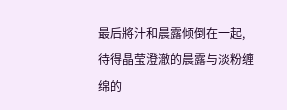最后將汁和晨露倾倒在一起,待得晶莹澄澈的晨露与淡粉缠绵的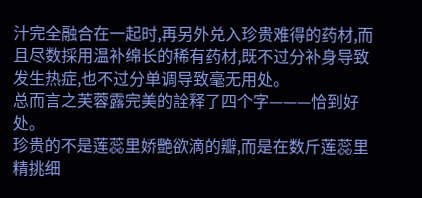汁完全融合在一起时,再另外兑入珍贵难得的药材,而且尽数採用温补绵长的稀有药材,既不过分补身导致发生热症,也不过分单调导致毫无用处。
总而言之芙蓉露完美的詮释了四个字———恰到好处。
珍贵的不是莲蕊里娇艷欲滴的瓣,而是在数斤莲蕊里精挑细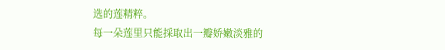选的莲精粹。
每一朵莲里只能採取出一瓣娇嫩淡雅的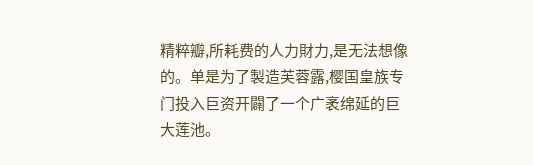精粹瓣,所耗费的人力財力,是无法想像的。单是为了製造芙蓉露,樱国皇族专门投入巨资开闢了一个广袤绵延的巨大莲池。